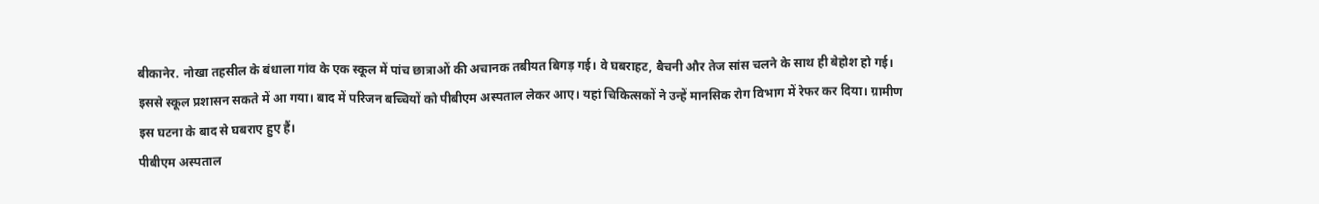बीकानेर. नोखा तहसील के बंधाला गांव के एक स्कूल में पांच छात्राओं की अचानक तबीयत बिगड़ गई। वे घबराहट, बैचनी और तेज सांस चलने के साथ ही बेहोश हो गई। इससे स्कूल प्रशासन सकते में आ गया। बाद में परिजन बच्चियों को पीबीएम अस्पताल लेकर आए। यहां चिकित्सकों ने उन्हें मानसिक रोग विभाग में रेफर कर दिया। ग्रामीण इस घटना के बाद से घबराए हुए हैं।
पीबीएम अस्पताल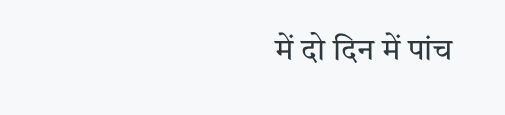में दो दिन में पांच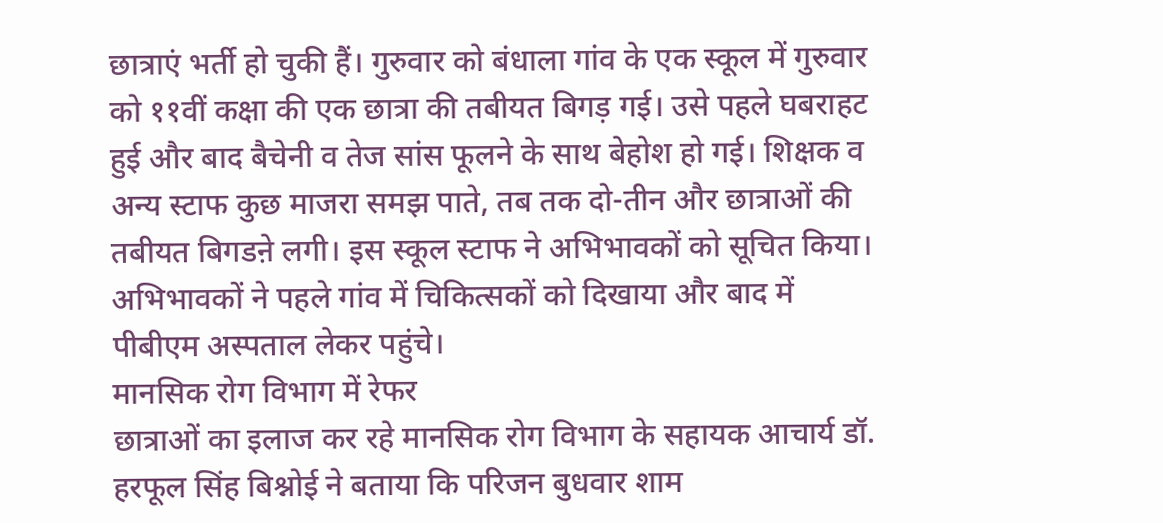छात्राएं भर्ती हो चुकी हैं। गुरुवार को बंधाला गांव के एक स्कूल में गुरुवार को ११वीं कक्षा की एक छात्रा की तबीयत बिगड़ गई। उसे पहले घबराहट हुई और बाद बैचेनी व तेज सांस फूलने के साथ बेहोश हो गई। शिक्षक व अन्य स्टाफ कुछ माजरा समझ पाते, तब तक दो-तीन और छात्राओं की तबीयत बिगडऩे लगी। इस स्कूल स्टाफ ने अभिभावकों को सूचित किया। अभिभावकों ने पहले गांव में चिकित्सकों को दिखाया और बाद में पीबीएम अस्पताल लेकर पहुंचे।
मानसिक रोग विभाग में रेफर
छात्राओं का इलाज कर रहे मानसिक रोग विभाग के सहायक आचार्य डॉ. हरफूल सिंह बिश्नोई ने बताया कि परिजन बुधवार शाम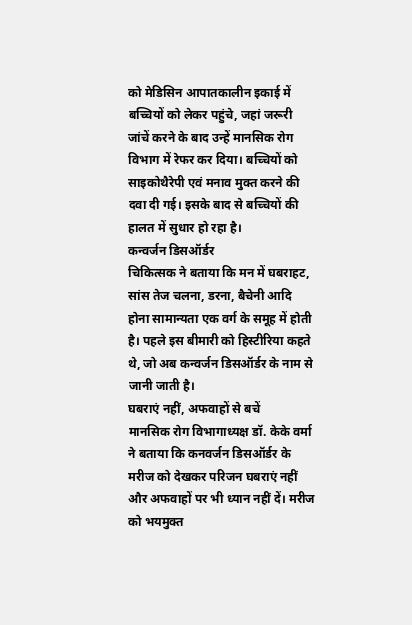को मेडिसिन आपातकालीन इकाई में बच्चियों को लेकर पहुंचे, जहां जरूरी जांचें करने के बाद उन्हें मानसिक रोग विभाग में रेफर कर दिया। बच्चियों को साइकोथैरेपी एवं मनाव मुक्त करने की दवा दी गई। इसके बाद से बच्चियों की हालत में सुधार हो रहा है।
कन्वर्जन डिसऑर्डर
चिकित्सक ने बताया कि मन में घबराहट, सांस तेज चलना, डरना, बैचेनी आदि होना सामान्यता एक वर्ग के समूह में होती है। पहले इस बीमारी को हिस्टीरिया कहते थे, जो अब कन्वर्जन डिसऑर्डर के नाम से जानी जाती है।
घबराएं नहीं, अफवाहों से बचें
मानसिक रोग विभागाध्यक्ष डॉ. केके वर्मा ने बताया कि कनवर्जन डिसऑर्डर के मरीज को देखकर परिजन घबराएं नहीं और अफवाहों पर भी ध्यान नहीं दें। मरीज को भयमुक्त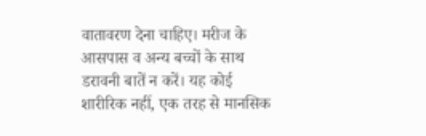वातावरण देना चाहिए। मरीज के आसपास व अन्य बच्चों के साथ डरावनी बातें न करें। यह कोई शारीरिक नहीं, एक तरह से मानसिक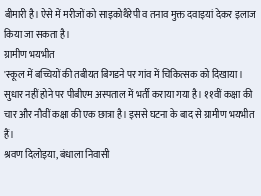बीमारी है। ऐसे में मरीजों को साइकोथैरेपी व तनाव मुक्त दवाइयां देकर इलाज किया जा सकता है।
ग्रामीण भयभीत
'स्कूल में बच्चियों की तबीयत बिगडने पर गांव में चिकित्सक को दिखाया। सुधार नहीं होने पर पीबीएम अस्पताल में भर्ती कराया गया है। ११वीं कक्षा की चार और नौवीं कक्षा की एक छात्रा है। इससे घटना के बाद से ग्रामीण भयभीत हैं।
श्रवण दिलोइया, बंधाला निवासी